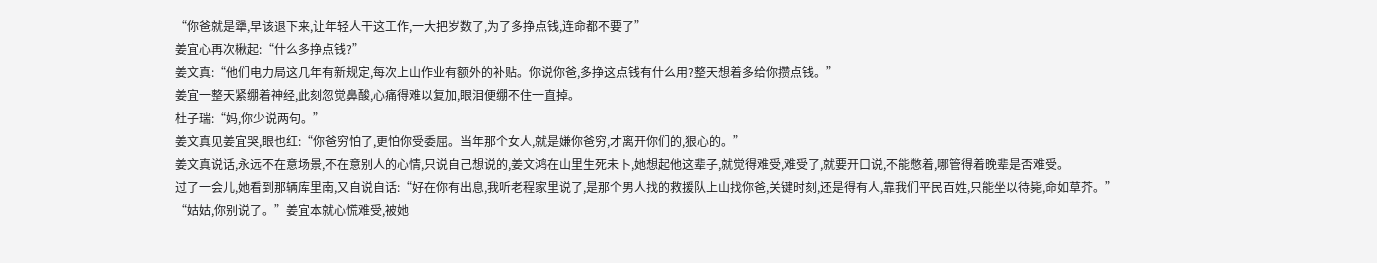“你爸就是犟,早该退下来,让年轻人干这工作,一大把岁数了,为了多挣点钱,连命都不要了”
姜宜心再次楸起:“什么多挣点钱?”
姜文真:“他们电力局这几年有新规定,每次上山作业有额外的补贴。你说你爸,多挣这点钱有什么用?整天想着多给你攒点钱。”
姜宜一整天紧绷着神经,此刻忽觉鼻酸,心痛得难以复加,眼泪便绷不住一直掉。
杜子瑞:“妈,你少说两句。”
姜文真见姜宜哭,眼也红:“你爸穷怕了,更怕你受委屈。当年那个女人,就是嫌你爸穷,才离开你们的,狠心的。”
姜文真说话,永远不在意场景,不在意别人的心情,只说自己想说的,姜文鸿在山里生死未卜,她想起他这辈子,就觉得难受,难受了,就要开口说,不能憋着,哪管得着晚辈是否难受。
过了一会儿,她看到那辆库里南,又自说自话:“好在你有出息,我听老程家里说了,是那个男人找的救援队上山找你爸,关键时刻,还是得有人,靠我们平民百姓,只能坐以待毙,命如草芥。”
“姑姑,你别说了。”姜宜本就心慌难受,被她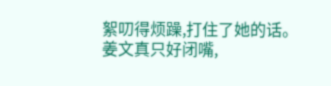絮叨得烦躁,打住了她的话。
姜文真只好闭嘴,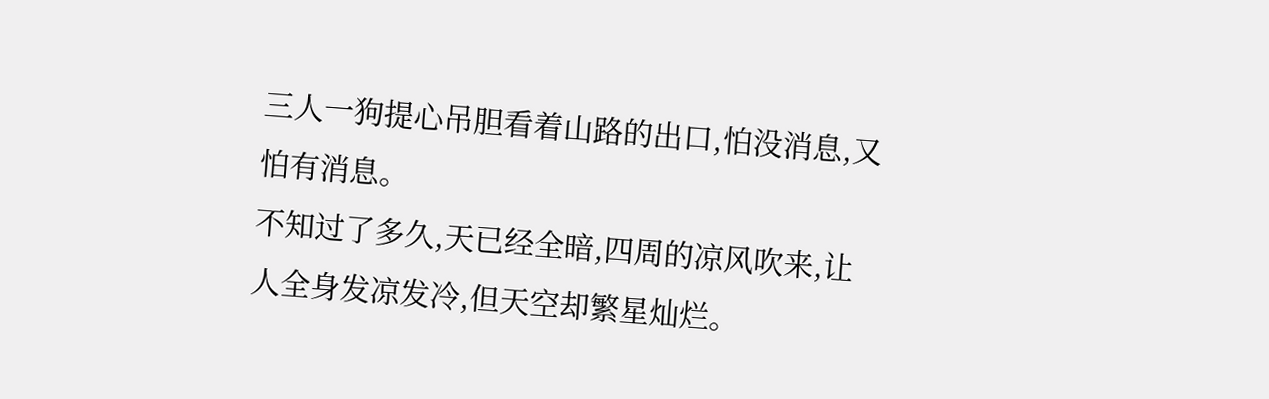三人一狗提心吊胆看着山路的出口,怕没消息,又怕有消息。
不知过了多久,天已经全暗,四周的凉风吹来,让人全身发凉发冷,但天空却繁星灿烂。